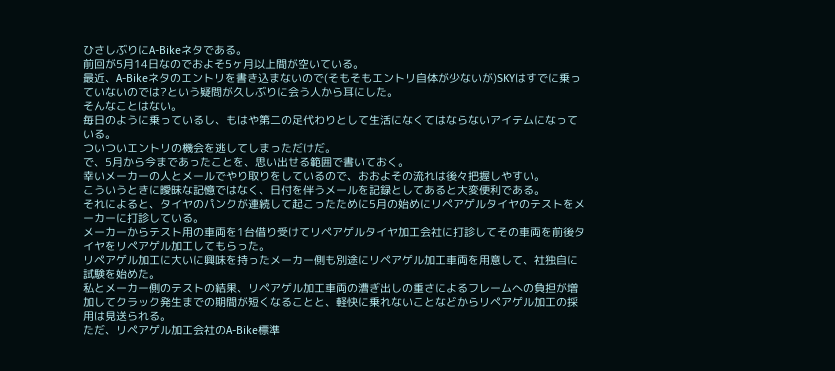ひさしぶりにA-Bikeネタである。
前回が5月14日なのでおよそ5ヶ月以上間が空いている。
最近、A-Bikeネタのエントリを書き込まないので(そもそもエントリ自体が少ないが)SKYはすでに乗っていないのでは?という疑問が久しぶりに会う人から耳にした。
そんなことはない。
毎日のように乗っているし、もはや第二の足代わりとして生活になくてはならないアイテムになっている。
ついついエントリの機会を逃してしまっただけだ。
で、5月から今まであったことを、思い出せる範囲で書いておく。
幸いメーカーの人とメールでやり取りをしているので、おおよその流れは後々把握しやすい。
こういうときに曖昧な記憶ではなく、日付を伴うメールを記録としてあると大変便利である。
それによると、タイヤのパンクが連続して起こったために5月の始めにリペアゲルタイヤのテストをメーカーに打診している。
メーカーからテスト用の車両を1台借り受けてリペアゲルタイヤ加工会社に打診してその車両を前後タイヤをリペアゲル加工してもらった。
リペアゲル加工に大いに興味を持ったメーカー側も別途にリペアゲル加工車両を用意して、社独自に試験を始めた。
私とメーカー側のテストの結果、リペアゲル加工車両の漕ぎ出しの重さによるフレームへの負担が増加してクラック発生までの期間が短くなることと、軽快に乗れないことなどからリペアゲル加工の採用は見送られる。
ただ、リペアゲル加工会社のA-Bike標準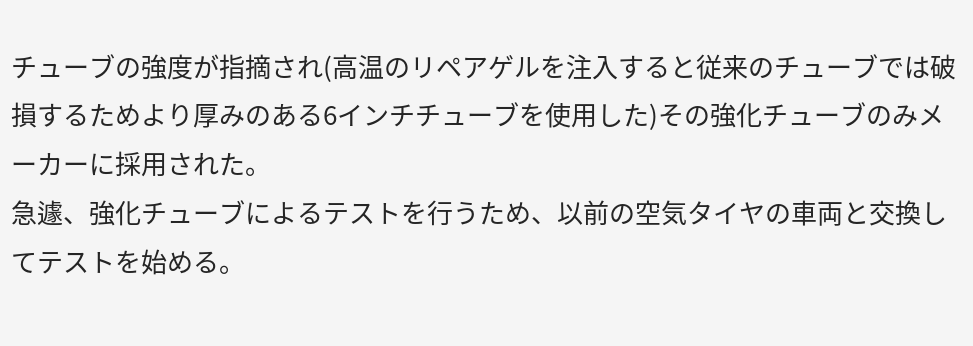チューブの強度が指摘され(高温のリペアゲルを注入すると従来のチューブでは破損するためより厚みのある6インチチューブを使用した)その強化チューブのみメーカーに採用された。
急遽、強化チューブによるテストを行うため、以前の空気タイヤの車両と交換してテストを始める。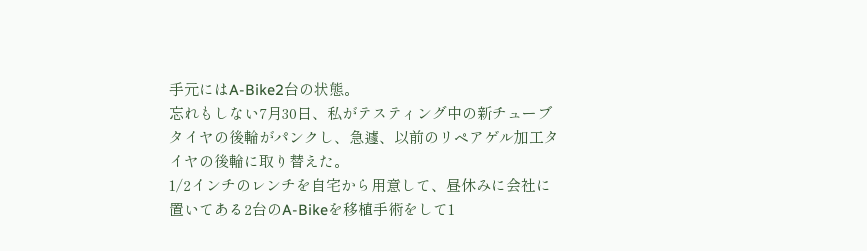手元にはA-Bike2台の状態。
忘れもしない7月30日、私がテスティング中の新チューブタイヤの後輪がパンクし、急遽、以前のリペアゲル加工タイヤの後輪に取り替えた。
1/2インチのレンチを自宅から用意して、昼休みに会社に置いてある2台のA-Bikeを移植手術をして1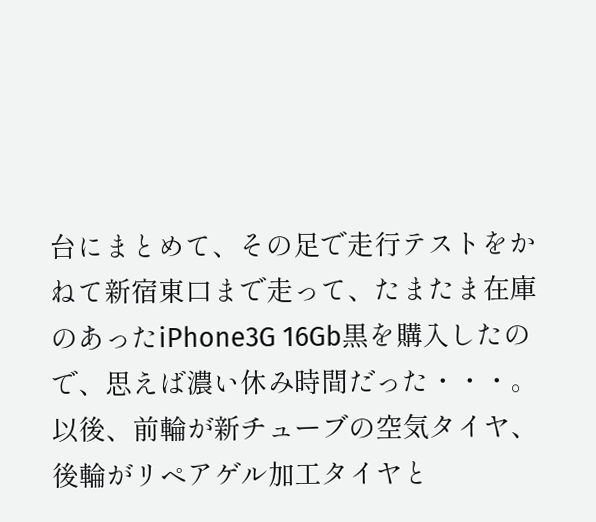台にまとめて、その足で走行テストをかねて新宿東口まで走って、たまたま在庫のあったiPhone3G 16Gb黒を購入したので、思えば濃い休み時間だった・・・。
以後、前輪が新チューブの空気タイヤ、後輪がリペアゲル加工タイヤと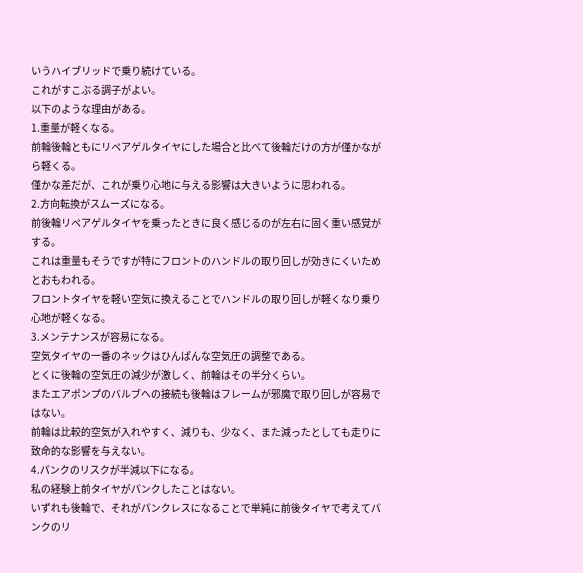いうハイブリッドで乗り続けている。
これがすこぶる調子がよい。
以下のような理由がある。
1.重量が軽くなる。
前輪後輪ともにリペアゲルタイヤにした場合と比べて後輪だけの方が僅かながら軽くる。
僅かな差だが、これが乗り心地に与える影響は大きいように思われる。
2.方向転換がスムーズになる。
前後輪リペアゲルタイヤを乗ったときに良く感じるのが左右に固く重い感覚がする。
これは重量もそうですが特にフロントのハンドルの取り回しが効きにくいためとおもわれる。
フロントタイヤを軽い空気に換えることでハンドルの取り回しが軽くなり乗り心地が軽くなる。
3.メンテナンスが容易になる。
空気タイヤの一番のネックはひんぱんな空気圧の調整である。
とくに後輪の空気圧の減少が激しく、前輪はその半分くらい。
またエアポンプのバルブへの接続も後輪はフレームが邪魔で取り回しが容易ではない。
前輪は比較的空気が入れやすく、減りも、少なく、また減ったとしても走りに致命的な影響を与えない。
4.パンクのリスクが半減以下になる。
私の経験上前タイヤがパンクしたことはない。
いずれも後輪で、それがパンクレスになることで単純に前後タイヤで考えてパンクのリ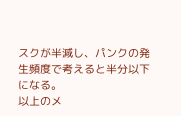スクが半減し、パンクの発生頻度で考えると半分以下になる。
以上のメ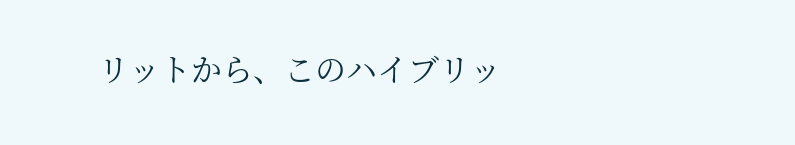リットから、このハイブリッ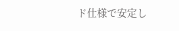ド仕様で安定し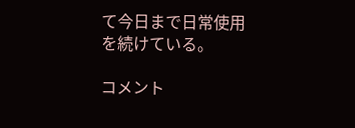て今日まで日常使用を続けている。

コメント